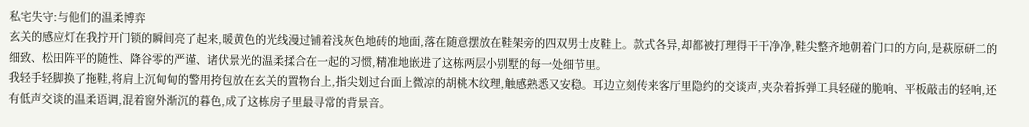私宅失守:与他们的温柔博弈
玄关的感应灯在我拧开门锁的瞬间亮了起来,暖黄色的光线漫过铺着浅灰色地砖的地面,落在随意摆放在鞋架旁的四双男士皮鞋上。款式各异,却都被打理得干干净净,鞋尖整齐地朝着门口的方向,是萩原研二的细致、松田阵平的随性、降谷零的严谨、诸伏景光的温柔揉合在一起的习惯,精准地嵌进了这栋两层小别墅的每一处细节里。
我轻手轻脚换了拖鞋,将肩上沉甸甸的警用挎包放在玄关的置物台上,指尖划过台面上微凉的胡桃木纹理,触感熟悉又安稳。耳边立刻传来客厅里隐约的交谈声,夹杂着拆弹工具轻碰的脆响、平板敲击的轻响,还有低声交谈的温柔语调,混着窗外渐沉的暮色,成了这栋房子里最寻常的背景音。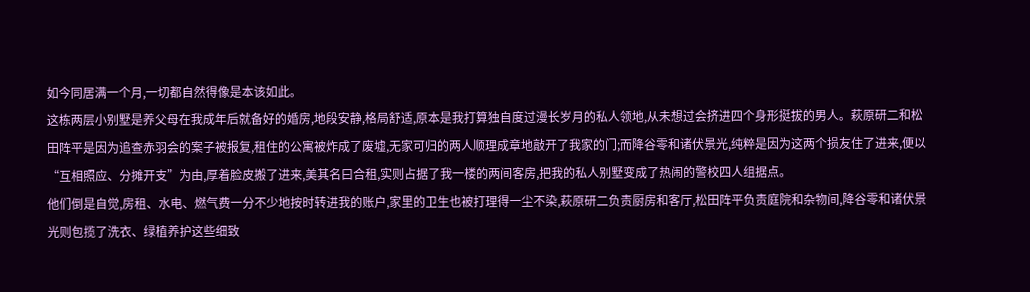如今同居满一个月,一切都自然得像是本该如此。
这栋两层小别墅是养父母在我成年后就备好的婚房,地段安静,格局舒适,原本是我打算独自度过漫长岁月的私人领地,从未想过会挤进四个身形挺拔的男人。萩原研二和松田阵平是因为追查赤羽会的案子被报复,租住的公寓被炸成了废墟,无家可归的两人顺理成章地敲开了我家的门;而降谷零和诸伏景光,纯粹是因为这两个损友住了进来,便以“互相照应、分摊开支”为由,厚着脸皮搬了进来,美其名曰合租,实则占据了我一楼的两间客房,把我的私人别墅变成了热闹的警校四人组据点。
他们倒是自觉,房租、水电、燃气费一分不少地按时转进我的账户,家里的卫生也被打理得一尘不染,萩原研二负责厨房和客厅,松田阵平负责庭院和杂物间,降谷零和诸伏景光则包揽了洗衣、绿植养护这些细致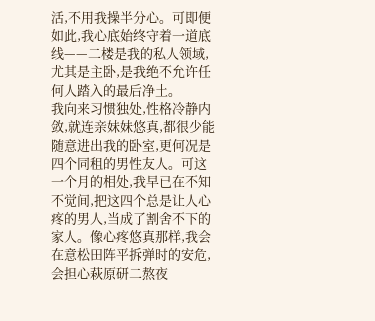活,不用我操半分心。可即便如此,我心底始终守着一道底线——二楼是我的私人领域,尤其是主卧,是我绝不允许任何人踏入的最后净土。
我向来习惯独处,性格冷静内敛,就连亲妹妹悠真,都很少能随意进出我的卧室,更何况是四个同租的男性友人。可这一个月的相处,我早已在不知不觉间,把这四个总是让人心疼的男人,当成了割舍不下的家人。像心疼悠真那样,我会在意松田阵平拆弹时的安危,会担心萩原研二熬夜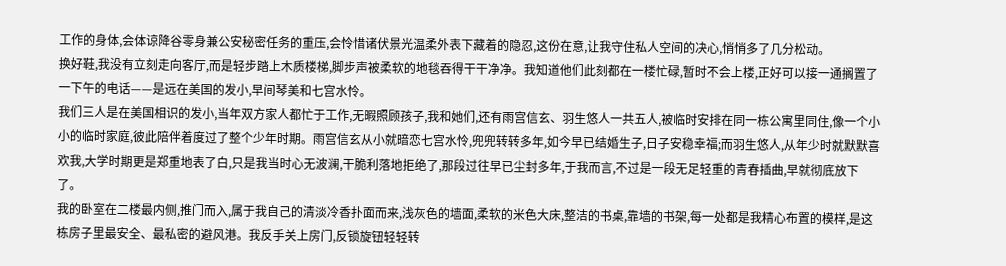工作的身体,会体谅降谷零身兼公安秘密任务的重压,会怜惜诸伏景光温柔外表下藏着的隐忍,这份在意,让我守住私人空间的决心,悄悄多了几分松动。
换好鞋,我没有立刻走向客厅,而是轻步踏上木质楼梯,脚步声被柔软的地毯吞得干干净净。我知道他们此刻都在一楼忙碌,暂时不会上楼,正好可以接一通搁置了一下午的电话——是远在美国的发小,早间琴美和七宫水怜。
我们三人是在美国相识的发小,当年双方家人都忙于工作,无暇照顾孩子,我和她们,还有雨宫信玄、羽生悠人一共五人,被临时安排在同一栋公寓里同住,像一个小小的临时家庭,彼此陪伴着度过了整个少年时期。雨宫信玄从小就暗恋七宫水怜,兜兜转转多年,如今早已结婚生子,日子安稳幸福;而羽生悠人,从年少时就默默喜欢我,大学时期更是郑重地表了白,只是我当时心无波澜,干脆利落地拒绝了,那段过往早已尘封多年,于我而言,不过是一段无足轻重的青春插曲,早就彻底放下了。
我的卧室在二楼最内侧,推门而入,属于我自己的清淡冷香扑面而来,浅灰色的墙面,柔软的米色大床,整洁的书桌,靠墙的书架,每一处都是我精心布置的模样,是这栋房子里最安全、最私密的避风港。我反手关上房门,反锁旋钮轻轻转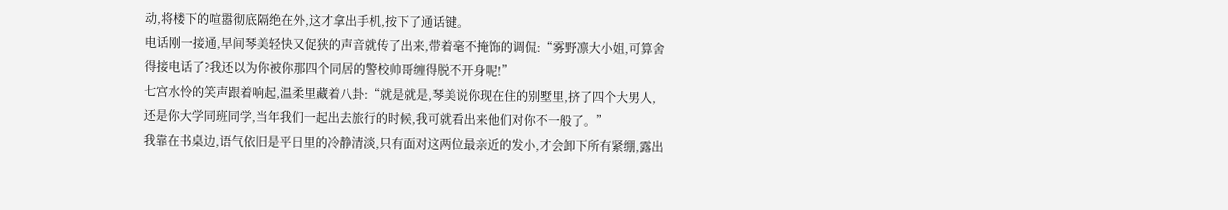动,将楼下的喧嚣彻底隔绝在外,这才拿出手机,按下了通话键。
电话刚一接通,早间琴美轻快又促狭的声音就传了出来,带着毫不掩饰的调侃:“雾野凛大小姐,可算舍得接电话了?我还以为你被你那四个同居的警校帅哥缠得脱不开身呢!”
七宫水怜的笑声跟着响起,温柔里藏着八卦:“就是就是,琴美说你现在住的别墅里,挤了四个大男人,还是你大学同班同学,当年我们一起出去旅行的时候,我可就看出来他们对你不一般了。”
我靠在书桌边,语气依旧是平日里的冷静清淡,只有面对这两位最亲近的发小,才会卸下所有紧绷,露出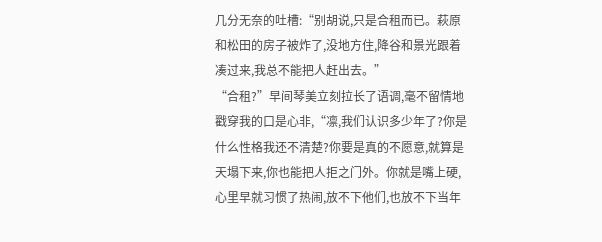几分无奈的吐槽:“别胡说,只是合租而已。萩原和松田的房子被炸了,没地方住,降谷和景光跟着凑过来,我总不能把人赶出去。”
“合租?”早间琴美立刻拉长了语调,毫不留情地戳穿我的口是心非,“凛,我们认识多少年了?你是什么性格我还不清楚?你要是真的不愿意,就算是天塌下来,你也能把人拒之门外。你就是嘴上硬,心里早就习惯了热闹,放不下他们,也放不下当年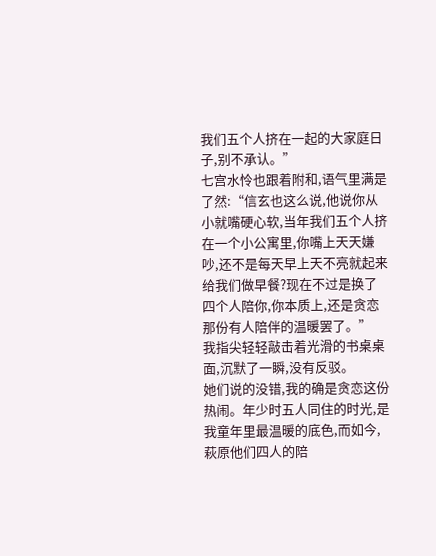我们五个人挤在一起的大家庭日子,别不承认。”
七宫水怜也跟着附和,语气里满是了然:“信玄也这么说,他说你从小就嘴硬心软,当年我们五个人挤在一个小公寓里,你嘴上天天嫌吵,还不是每天早上天不亮就起来给我们做早餐?现在不过是换了四个人陪你,你本质上,还是贪恋那份有人陪伴的温暖罢了。”
我指尖轻轻敲击着光滑的书桌桌面,沉默了一瞬,没有反驳。
她们说的没错,我的确是贪恋这份热闹。年少时五人同住的时光,是我童年里最温暖的底色,而如今,萩原他们四人的陪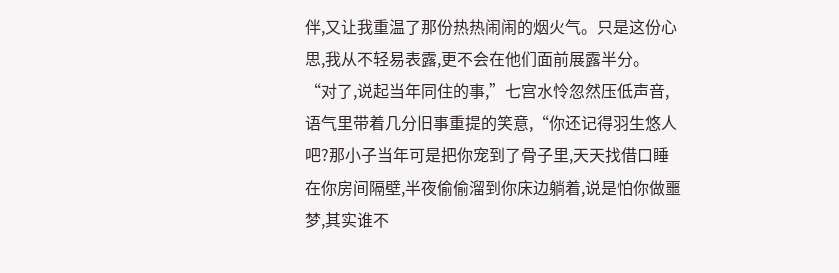伴,又让我重温了那份热热闹闹的烟火气。只是这份心思,我从不轻易表露,更不会在他们面前展露半分。
“对了,说起当年同住的事,”七宫水怜忽然压低声音,语气里带着几分旧事重提的笑意,“你还记得羽生悠人吧?那小子当年可是把你宠到了骨子里,天天找借口睡在你房间隔壁,半夜偷偷溜到你床边躺着,说是怕你做噩梦,其实谁不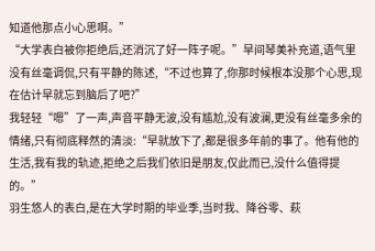知道他那点小心思啊。”
“大学表白被你拒绝后,还消沉了好一阵子呢。”早间琴美补充道,语气里没有丝毫调侃,只有平静的陈述,“不过也算了,你那时候根本没那个心思,现在估计早就忘到脑后了吧?”
我轻轻“嗯”了一声,声音平静无波,没有尴尬,没有波澜,更没有丝毫多余的情绪,只有彻底释然的清淡:“早就放下了,都是很多年前的事了。他有他的生活,我有我的轨迹,拒绝之后我们依旧是朋友,仅此而已,没什么值得提的。”
羽生悠人的表白,是在大学时期的毕业季,当时我、降谷零、萩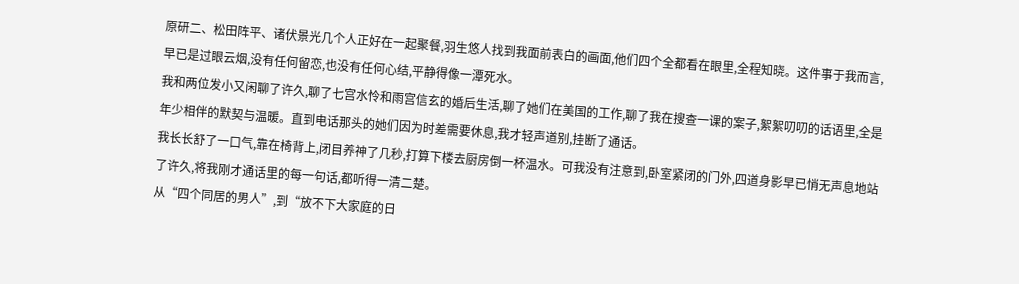原研二、松田阵平、诸伏景光几个人正好在一起聚餐,羽生悠人找到我面前表白的画面,他们四个全都看在眼里,全程知晓。这件事于我而言,早已是过眼云烟,没有任何留恋,也没有任何心结,平静得像一潭死水。
我和两位发小又闲聊了许久,聊了七宫水怜和雨宫信玄的婚后生活,聊了她们在美国的工作,聊了我在搜查一课的案子,絮絮叨叨的话语里,全是年少相伴的默契与温暖。直到电话那头的她们因为时差需要休息,我才轻声道别,挂断了通话。
我长长舒了一口气,靠在椅背上,闭目养神了几秒,打算下楼去厨房倒一杯温水。可我没有注意到,卧室紧闭的门外,四道身影早已悄无声息地站了许久,将我刚才通话里的每一句话,都听得一清二楚。
从“四个同居的男人”,到“放不下大家庭的日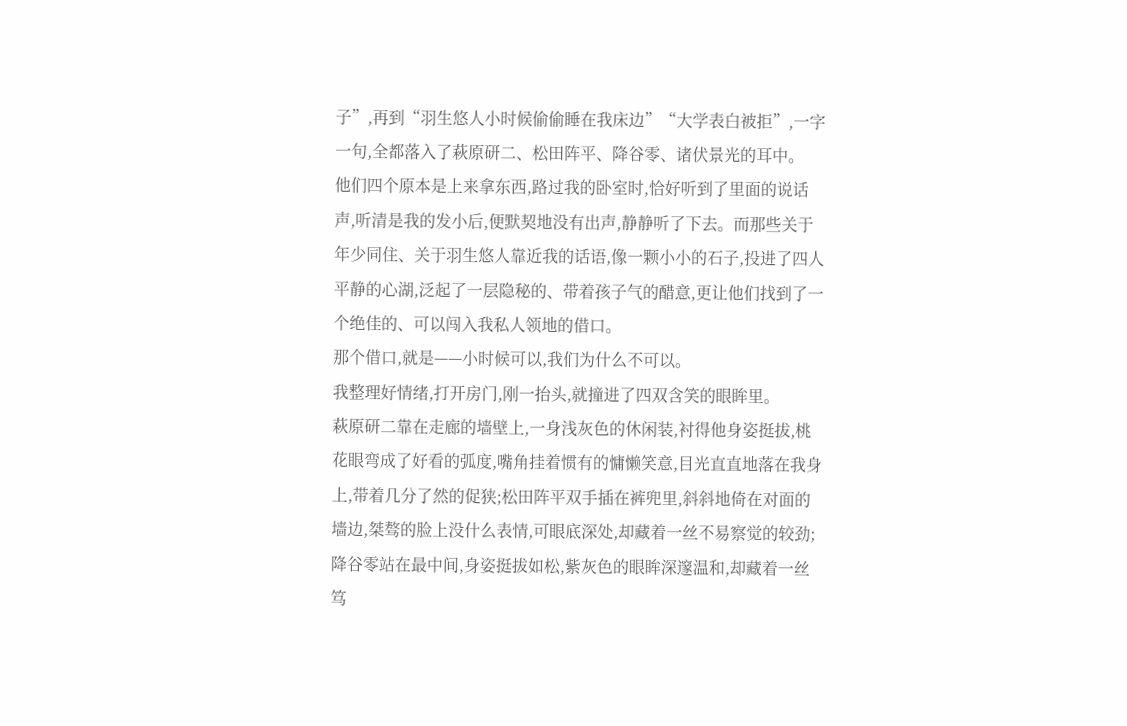子”,再到“羽生悠人小时候偷偷睡在我床边”“大学表白被拒”,一字一句,全都落入了萩原研二、松田阵平、降谷零、诸伏景光的耳中。
他们四个原本是上来拿东西,路过我的卧室时,恰好听到了里面的说话声,听清是我的发小后,便默契地没有出声,静静听了下去。而那些关于年少同住、关于羽生悠人靠近我的话语,像一颗小小的石子,投进了四人平静的心湖,泛起了一层隐秘的、带着孩子气的醋意,更让他们找到了一个绝佳的、可以闯入我私人领地的借口。
那个借口,就是——小时候可以,我们为什么不可以。
我整理好情绪,打开房门,刚一抬头,就撞进了四双含笑的眼眸里。
萩原研二靠在走廊的墙壁上,一身浅灰色的休闲装,衬得他身姿挺拔,桃花眼弯成了好看的弧度,嘴角挂着惯有的慵懒笑意,目光直直地落在我身上,带着几分了然的促狭;松田阵平双手插在裤兜里,斜斜地倚在对面的墙边,桀骜的脸上没什么表情,可眼底深处,却藏着一丝不易察觉的较劲;降谷零站在最中间,身姿挺拔如松,紫灰色的眼眸深邃温和,却藏着一丝笃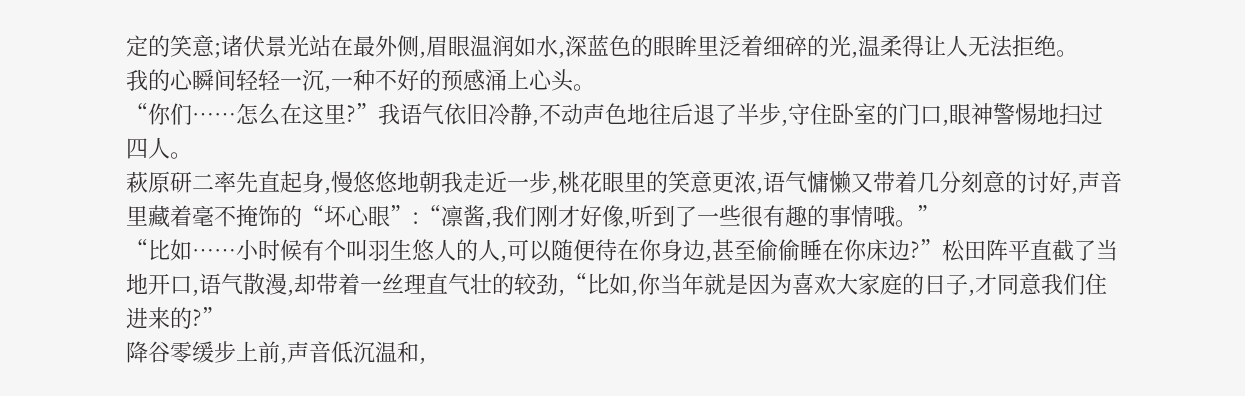定的笑意;诸伏景光站在最外侧,眉眼温润如水,深蓝色的眼眸里泛着细碎的光,温柔得让人无法拒绝。
我的心瞬间轻轻一沉,一种不好的预感涌上心头。
“你们……怎么在这里?”我语气依旧冷静,不动声色地往后退了半步,守住卧室的门口,眼神警惕地扫过四人。
萩原研二率先直起身,慢悠悠地朝我走近一步,桃花眼里的笑意更浓,语气慵懒又带着几分刻意的讨好,声音里藏着毫不掩饰的“坏心眼”:“凛酱,我们刚才好像,听到了一些很有趣的事情哦。”
“比如……小时候有个叫羽生悠人的人,可以随便待在你身边,甚至偷偷睡在你床边?”松田阵平直截了当地开口,语气散漫,却带着一丝理直气壮的较劲,“比如,你当年就是因为喜欢大家庭的日子,才同意我们住进来的?”
降谷零缓步上前,声音低沉温和,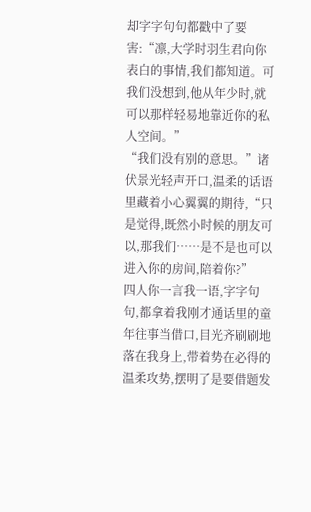却字字句句都戳中了要害:“凛,大学时羽生君向你表白的事情,我们都知道。可我们没想到,他从年少时,就可以那样轻易地靠近你的私人空间。”
“我们没有别的意思。”诸伏景光轻声开口,温柔的话语里藏着小心翼翼的期待,“只是觉得,既然小时候的朋友可以,那我们……是不是也可以进入你的房间,陪着你?”
四人你一言我一语,字字句句,都拿着我刚才通话里的童年往事当借口,目光齐刷刷地落在我身上,带着势在必得的温柔攻势,摆明了是要借题发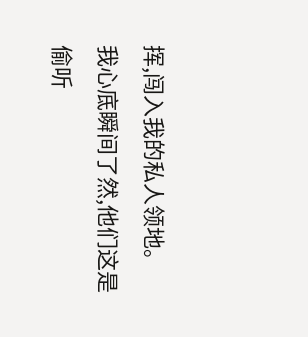挥,闯入我的私人领地。
我心底瞬间了然,他们这是偷听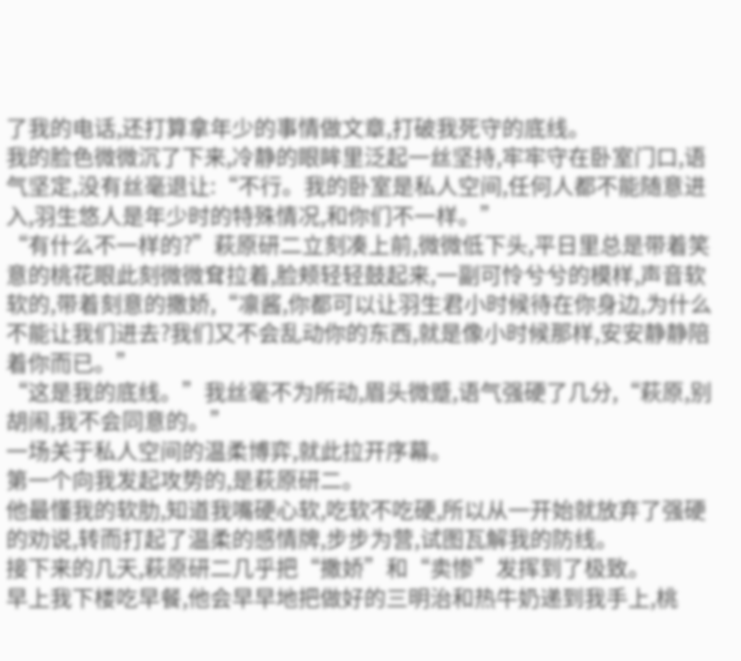了我的电话,还打算拿年少的事情做文章,打破我死守的底线。
我的脸色微微沉了下来,冷静的眼眸里泛起一丝坚持,牢牢守在卧室门口,语气坚定,没有丝毫退让:“不行。我的卧室是私人空间,任何人都不能随意进入,羽生悠人是年少时的特殊情况,和你们不一样。”
“有什么不一样的?”萩原研二立刻凑上前,微微低下头,平日里总是带着笑意的桃花眼此刻微微耷拉着,脸颊轻轻鼓起来,一副可怜兮兮的模样,声音软软的,带着刻意的撒娇,“凛酱,你都可以让羽生君小时候待在你身边,为什么不能让我们进去?我们又不会乱动你的东西,就是像小时候那样,安安静静陪着你而已。”
“这是我的底线。”我丝毫不为所动,眉头微蹙,语气强硬了几分,“萩原,别胡闹,我不会同意的。”
一场关于私人空间的温柔博弈,就此拉开序幕。
第一个向我发起攻势的,是萩原研二。
他最懂我的软肋,知道我嘴硬心软,吃软不吃硬,所以从一开始就放弃了强硬的劝说,转而打起了温柔的感情牌,步步为营,试图瓦解我的防线。
接下来的几天,萩原研二几乎把“撒娇”和“卖惨”发挥到了极致。
早上我下楼吃早餐,他会早早地把做好的三明治和热牛奶递到我手上,桃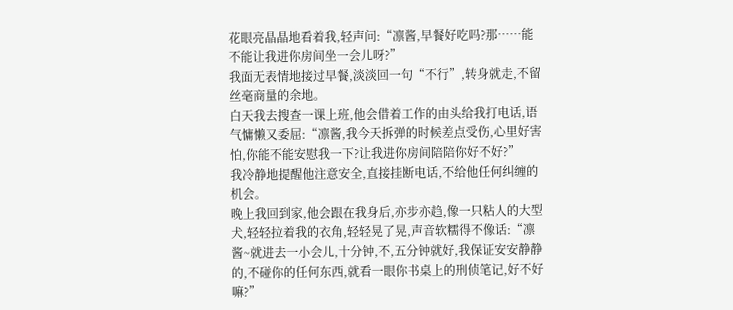花眼亮晶晶地看着我,轻声问:“凛酱,早餐好吃吗?那……能不能让我进你房间坐一会儿呀?”
我面无表情地接过早餐,淡淡回一句“不行”,转身就走,不留丝毫商量的余地。
白天我去搜查一课上班,他会借着工作的由头给我打电话,语气慵懒又委屈:“凛酱,我今天拆弹的时候差点受伤,心里好害怕,你能不能安慰我一下?让我进你房间陪陪你好不好?”
我冷静地提醒他注意安全,直接挂断电话,不给他任何纠缠的机会。
晚上我回到家,他会跟在我身后,亦步亦趋,像一只粘人的大型犬,轻轻拉着我的衣角,轻轻晃了晃,声音软糯得不像话:“凛酱~就进去一小会儿,十分钟,不,五分钟就好,我保证安安静静的,不碰你的任何东西,就看一眼你书桌上的刑侦笔记,好不好嘛?”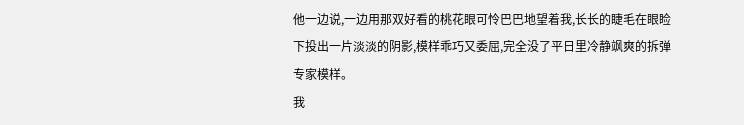他一边说,一边用那双好看的桃花眼可怜巴巴地望着我,长长的睫毛在眼睑下投出一片淡淡的阴影,模样乖巧又委屈,完全没了平日里冷静飒爽的拆弹专家模样。
我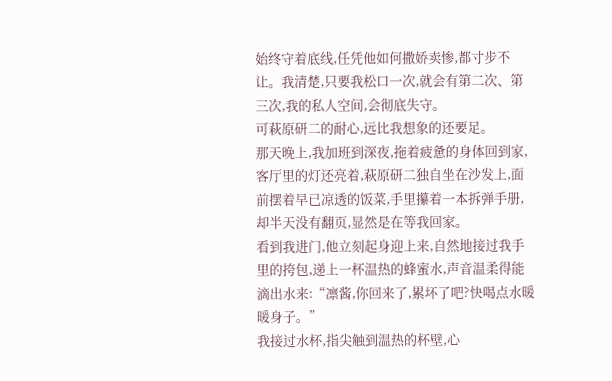始终守着底线,任凭他如何撒娇卖惨,都寸步不让。我清楚,只要我松口一次,就会有第二次、第三次,我的私人空间,会彻底失守。
可萩原研二的耐心,远比我想象的还要足。
那天晚上,我加班到深夜,拖着疲惫的身体回到家,客厅里的灯还亮着,萩原研二独自坐在沙发上,面前摆着早已凉透的饭菜,手里攥着一本拆弹手册,却半天没有翻页,显然是在等我回家。
看到我进门,他立刻起身迎上来,自然地接过我手里的挎包,递上一杯温热的蜂蜜水,声音温柔得能滴出水来:“凛酱,你回来了,累坏了吧?快喝点水暖暖身子。”
我接过水杯,指尖触到温热的杯壁,心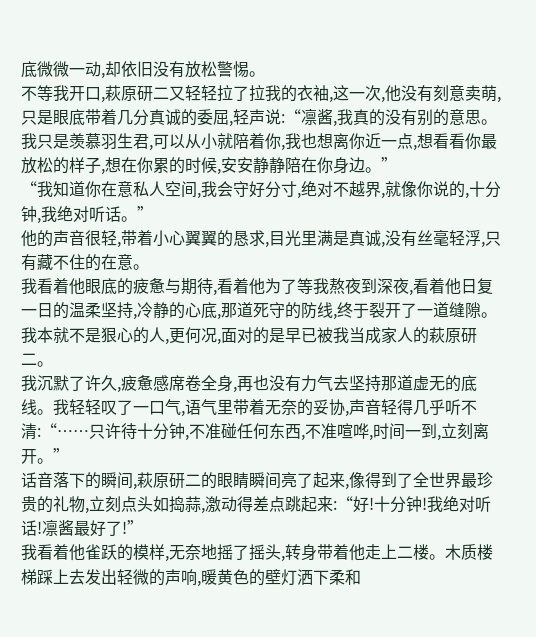底微微一动,却依旧没有放松警惕。
不等我开口,萩原研二又轻轻拉了拉我的衣袖,这一次,他没有刻意卖萌,只是眼底带着几分真诚的委屈,轻声说:“凛酱,我真的没有别的意思。我只是羡慕羽生君,可以从小就陪着你,我也想离你近一点,想看看你最放松的样子,想在你累的时候,安安静静陪在你身边。”
“我知道你在意私人空间,我会守好分寸,绝对不越界,就像你说的,十分钟,我绝对听话。”
他的声音很轻,带着小心翼翼的恳求,目光里满是真诚,没有丝毫轻浮,只有藏不住的在意。
我看着他眼底的疲惫与期待,看着他为了等我熬夜到深夜,看着他日复一日的温柔坚持,冷静的心底,那道死守的防线,终于裂开了一道缝隙。
我本就不是狠心的人,更何况,面对的是早已被我当成家人的萩原研二。
我沉默了许久,疲惫感席卷全身,再也没有力气去坚持那道虚无的底线。我轻轻叹了一口气,语气里带着无奈的妥协,声音轻得几乎听不清:“……只许待十分钟,不准碰任何东西,不准喧哗,时间一到,立刻离开。”
话音落下的瞬间,萩原研二的眼睛瞬间亮了起来,像得到了全世界最珍贵的礼物,立刻点头如捣蒜,激动得差点跳起来:“好!十分钟!我绝对听话!凛酱最好了!”
我看着他雀跃的模样,无奈地摇了摇头,转身带着他走上二楼。木质楼梯踩上去发出轻微的声响,暖黄色的壁灯洒下柔和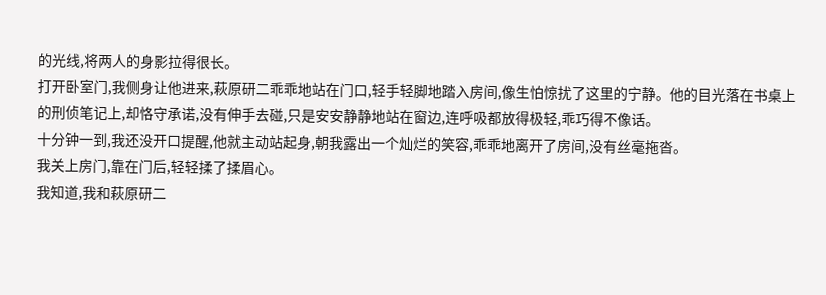的光线,将两人的身影拉得很长。
打开卧室门,我侧身让他进来,萩原研二乖乖地站在门口,轻手轻脚地踏入房间,像生怕惊扰了这里的宁静。他的目光落在书桌上的刑侦笔记上,却恪守承诺,没有伸手去碰,只是安安静静地站在窗边,连呼吸都放得极轻,乖巧得不像话。
十分钟一到,我还没开口提醒,他就主动站起身,朝我露出一个灿烂的笑容,乖乖地离开了房间,没有丝毫拖沓。
我关上房门,靠在门后,轻轻揉了揉眉心。
我知道,我和萩原研二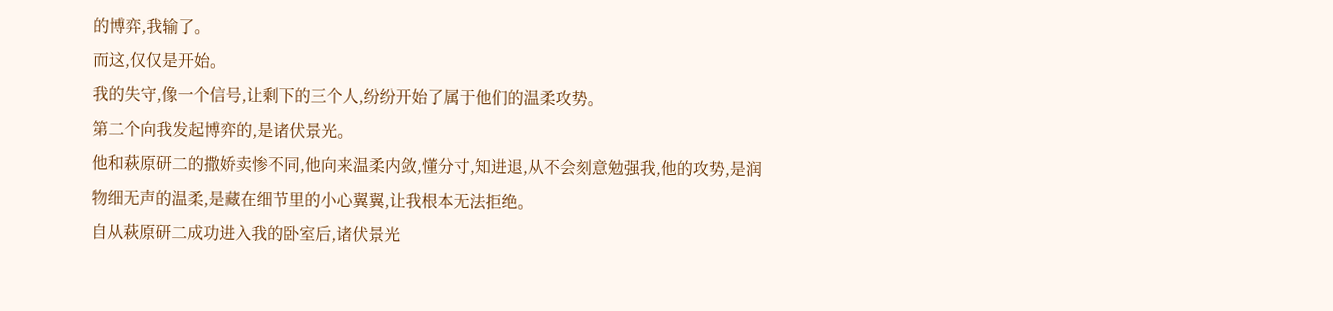的博弈,我输了。
而这,仅仅是开始。
我的失守,像一个信号,让剩下的三个人,纷纷开始了属于他们的温柔攻势。
第二个向我发起博弈的,是诸伏景光。
他和萩原研二的撒娇卖惨不同,他向来温柔内敛,懂分寸,知进退,从不会刻意勉强我,他的攻势,是润物细无声的温柔,是藏在细节里的小心翼翼,让我根本无法拒绝。
自从萩原研二成功进入我的卧室后,诸伏景光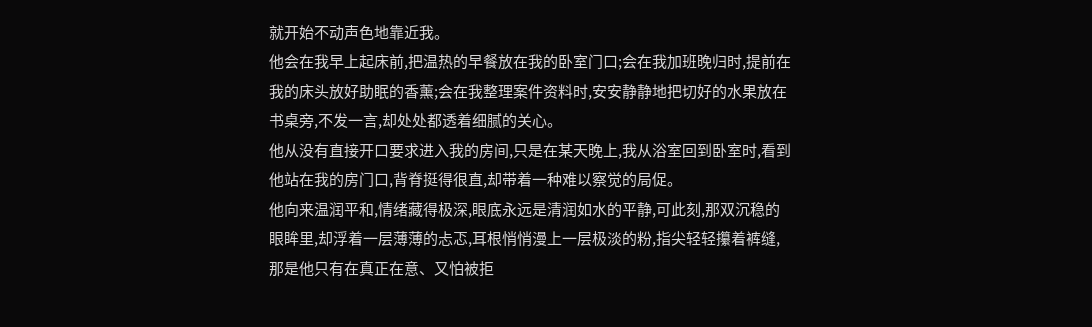就开始不动声色地靠近我。
他会在我早上起床前,把温热的早餐放在我的卧室门口;会在我加班晚归时,提前在我的床头放好助眠的香薰;会在我整理案件资料时,安安静静地把切好的水果放在书桌旁,不发一言,却处处都透着细腻的关心。
他从没有直接开口要求进入我的房间,只是在某天晚上,我从浴室回到卧室时,看到他站在我的房门口,背脊挺得很直,却带着一种难以察觉的局促。
他向来温润平和,情绪藏得极深,眼底永远是清润如水的平静,可此刻,那双沉稳的眼眸里,却浮着一层薄薄的忐忑,耳根悄悄漫上一层极淡的粉,指尖轻轻攥着裤缝,那是他只有在真正在意、又怕被拒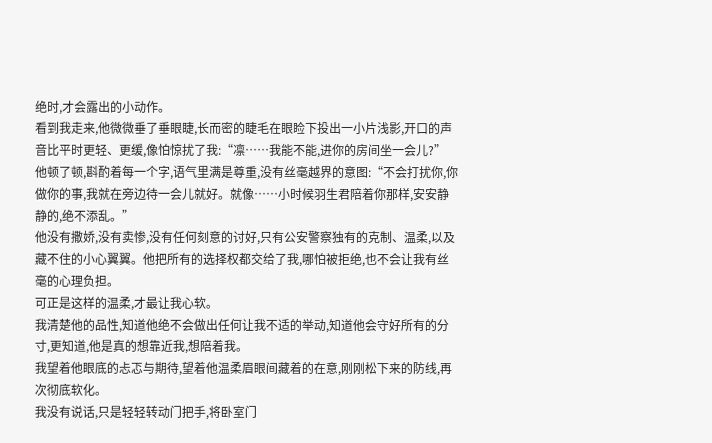绝时,才会露出的小动作。
看到我走来,他微微垂了垂眼睫,长而密的睫毛在眼睑下投出一小片浅影,开口的声音比平时更轻、更缓,像怕惊扰了我:“凛……我能不能,进你的房间坐一会儿?”
他顿了顿,斟酌着每一个字,语气里满是尊重,没有丝毫越界的意图:“不会打扰你,你做你的事,我就在旁边待一会儿就好。就像……小时候羽生君陪着你那样,安安静静的,绝不添乱。”
他没有撒娇,没有卖惨,没有任何刻意的讨好,只有公安警察独有的克制、温柔,以及藏不住的小心翼翼。他把所有的选择权都交给了我,哪怕被拒绝,也不会让我有丝毫的心理负担。
可正是这样的温柔,才最让我心软。
我清楚他的品性,知道他绝不会做出任何让我不适的举动,知道他会守好所有的分寸,更知道,他是真的想靠近我,想陪着我。
我望着他眼底的忐忑与期待,望着他温柔眉眼间藏着的在意,刚刚松下来的防线,再次彻底软化。
我没有说话,只是轻轻转动门把手,将卧室门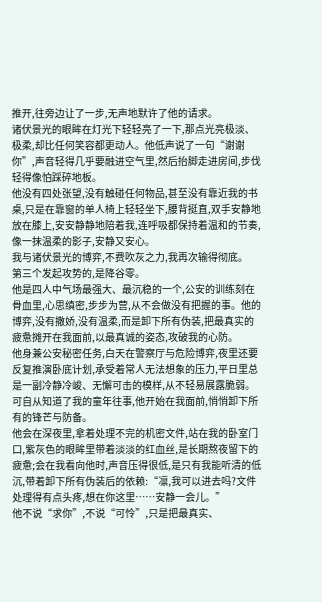推开,往旁边让了一步,无声地默许了他的请求。
诸伏景光的眼眸在灯光下轻轻亮了一下,那点光亮极淡、极柔,却比任何笑容都更动人。他低声说了一句“谢谢你”,声音轻得几乎要融进空气里,然后抬脚走进房间,步伐轻得像怕踩碎地板。
他没有四处张望,没有触碰任何物品,甚至没有靠近我的书桌,只是在靠窗的单人椅上轻轻坐下,腰背挺直,双手安静地放在膝上,安安静静地陪着我,连呼吸都保持着温和的节奏,像一抹温柔的影子,安静又安心。
我与诸伏景光的博弈,不费吹灰之力,我再次输得彻底。
第三个发起攻势的,是降谷零。
他是四人中气场最强大、最沉稳的一个,公安的训练刻在骨血里,心思缜密,步步为营,从不会做没有把握的事。他的博弈,没有撒娇,没有温柔,而是卸下所有伪装,把最真实的疲惫摊开在我面前,以最真诚的姿态,攻破我的心防。
他身兼公安秘密任务,白天在警察厅与危险博弈,夜里还要反复推演卧底计划,承受着常人无法想象的压力,平日里总是一副冷静冷峻、无懈可击的模样,从不轻易展露脆弱。
可自从知道了我的童年往事,他开始在我面前,悄悄卸下所有的锋芒与防备。
他会在深夜里,拿着处理不完的机密文件,站在我的卧室门口,紫灰色的眼眸里带着淡淡的红血丝,是长期熬夜留下的疲惫;会在我看向他时,声音压得很低,是只有我能听清的低沉,带着卸下所有伪装后的依赖:“凛,我可以进去吗?文件处理得有点头疼,想在你这里……安静一会儿。”
他不说“求你”,不说“可怜”,只是把最真实、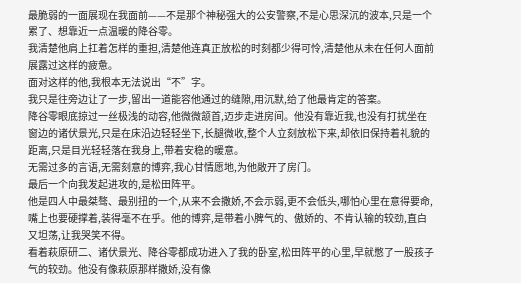最脆弱的一面展现在我面前——不是那个神秘强大的公安警察,不是心思深沉的波本,只是一个累了、想靠近一点温暖的降谷零。
我清楚他肩上扛着怎样的重担,清楚他连真正放松的时刻都少得可怜,清楚他从未在任何人面前展露过这样的疲惫。
面对这样的他,我根本无法说出“不”字。
我只是往旁边让了一步,留出一道能容他通过的缝隙,用沉默,给了他最肯定的答案。
降谷零眼底掠过一丝极浅的动容,他微微颔首,迈步走进房间。他没有靠近我,也没有打扰坐在窗边的诸伏景光,只是在床沿边轻轻坐下,长腿微收,整个人立刻放松下来,却依旧保持着礼貌的距离,只是目光轻轻落在我身上,带着安稳的暖意。
无需过多的言语,无需刻意的博弈,我心甘情愿地,为他敞开了房门。
最后一个向我发起进攻的,是松田阵平。
他是四人中最桀骜、最别扭的一个,从来不会撒娇,不会示弱,更不会低头,哪怕心里在意得要命,嘴上也要硬撑着,装得毫不在乎。他的博弈,是带着小脾气的、傲娇的、不肯认输的较劲,直白又坦荡,让我哭笑不得。
看着萩原研二、诸伏景光、降谷零都成功进入了我的卧室,松田阵平的心里,早就憋了一股孩子气的较劲。他没有像萩原那样撒娇,没有像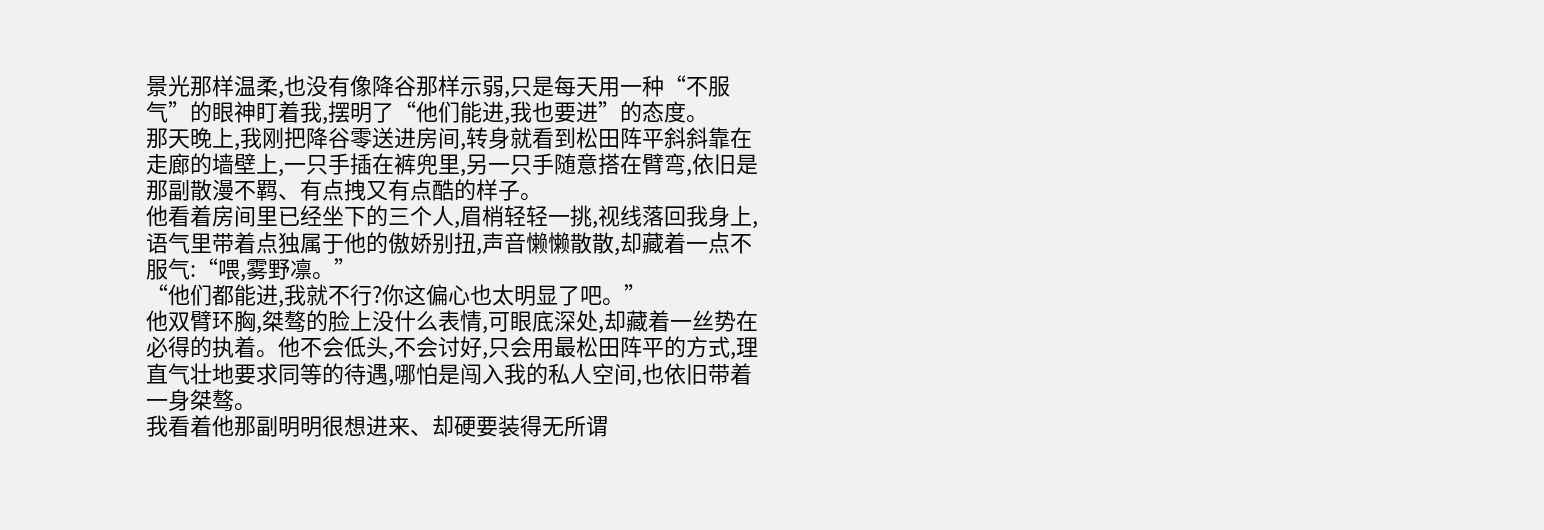景光那样温柔,也没有像降谷那样示弱,只是每天用一种“不服气”的眼神盯着我,摆明了“他们能进,我也要进”的态度。
那天晚上,我刚把降谷零送进房间,转身就看到松田阵平斜斜靠在走廊的墙壁上,一只手插在裤兜里,另一只手随意搭在臂弯,依旧是那副散漫不羁、有点拽又有点酷的样子。
他看着房间里已经坐下的三个人,眉梢轻轻一挑,视线落回我身上,语气里带着点独属于他的傲娇别扭,声音懒懒散散,却藏着一点不服气:“喂,雾野凛。”
“他们都能进,我就不行?你这偏心也太明显了吧。”
他双臂环胸,桀骜的脸上没什么表情,可眼底深处,却藏着一丝势在必得的执着。他不会低头,不会讨好,只会用最松田阵平的方式,理直气壮地要求同等的待遇,哪怕是闯入我的私人空间,也依旧带着一身桀骜。
我看着他那副明明很想进来、却硬要装得无所谓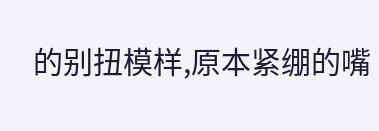的别扭模样,原本紧绷的嘴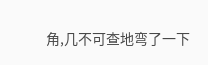角,几不可查地弯了一下